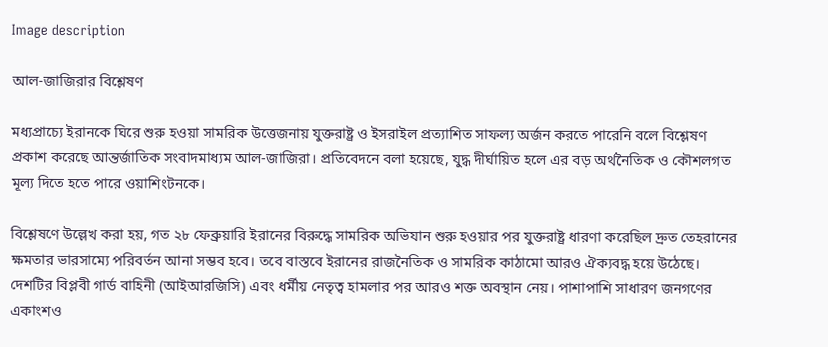Image description

আল-জাজিরার বিশ্লেষণ

মধ্যপ্রাচ্যে ইরানকে ঘিরে শুরু হওয়া সামরিক উত্তেজনায় যুক্তরাষ্ট্র ও ইসরাইল প্রত্যাশিত সাফল্য অর্জন করতে পারেনি বলে বিশ্লেষণ প্রকাশ করেছে আন্তর্জাতিক সংবাদমাধ্যম আল-জাজিরা। প্রতিবেদনে বলা হয়েছে, যুদ্ধ দীর্ঘায়িত হলে এর বড় অর্থনৈতিক ও কৌশলগত মূল্য দিতে হতে পারে ওয়াশিংটনকে।

বিশ্লেষণে উল্লেখ করা হয়, গত ২৮ ফেব্রুয়ারি ইরানের বিরুদ্ধে সামরিক অভিযান শুরু হওয়ার পর যুক্তরাষ্ট্র ধারণা করেছিল দ্রুত তেহরানের ক্ষমতার ভারসাম্যে পরিবর্তন আনা সম্ভব হবে। তবে বাস্তবে ইরানের রাজনৈতিক ও সামরিক কাঠামো আরও ঐক্যবদ্ধ হয়ে উঠেছে। দেশটির বিপ্লবী গার্ড বাহিনী (আইআরজিসি) এবং ধর্মীয় নেতৃত্ব হামলার পর আরও শক্ত অবস্থান নেয়। পাশাপাশি সাধারণ জনগণের একাংশও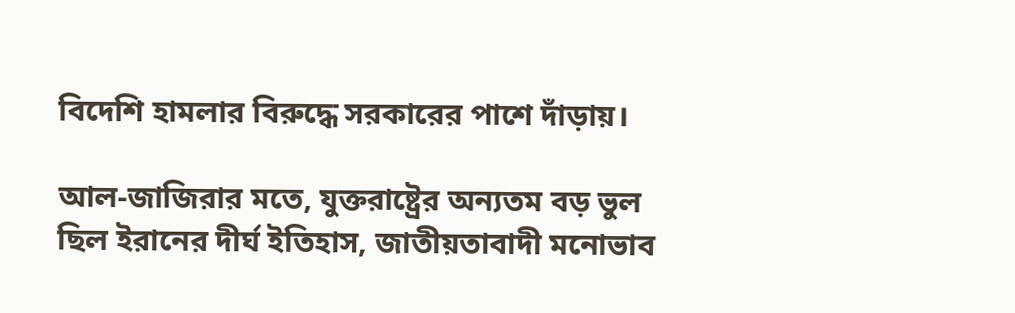বিদেশি হামলার বিরুদ্ধে সরকারের পাশে দাঁড়ায়।

আল-জাজিরার মতে, যুক্তরাষ্ট্রের অন্যতম বড় ভুল ছিল ইরানের দীর্ঘ ইতিহাস, জাতীয়তাবাদী মনোভাব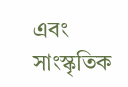এবং সাংস্কৃতিক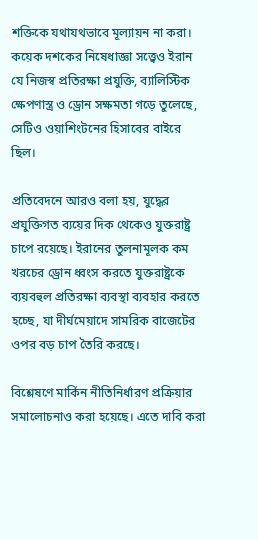শক্তিকে যথাযথভাবে মূল্যায়ন না করা। কয়েক দশকের নিষেধাজ্ঞা সত্ত্বেও ইরান যে নিজস্ব প্রতিরক্ষা প্রযুক্তি, ব্যালিস্টিক ক্ষেপণাস্ত্র ও ড্রোন সক্ষমতা গড়ে তুলেছে, সেটিও ওয়াশিংটনের হিসাবের বাইরে ছিল।

প্রতিবেদনে আরও বলা হয়, যুদ্ধের প্রযুক্তিগত ব্যয়ের দিক থেকেও যুক্তরাষ্ট্র চাপে রয়েছে। ইরানের তুলনামূলক কম খরচের ড্রোন ধ্বংস করতে যুক্তরাষ্ট্রকে ব্যয়বহুল প্রতিরক্ষা ব্যবস্থা ব্যবহার করতে হচ্ছে, যা দীর্ঘমেয়াদে সামরিক বাজেটের ওপর বড় চাপ তৈরি করছে।

বিশ্লেষণে মার্কিন নীতিনির্ধারণ প্রক্রিয়ার সমালোচনাও করা হয়েছে। এতে দাবি করা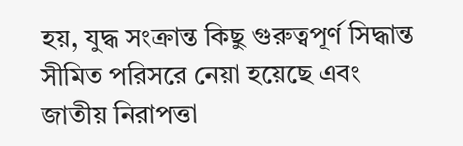হয়, যুদ্ধ সংক্রান্ত কিছু গুরুত্বপূর্ণ সিদ্ধান্ত সীমিত পরিসরে নেয়া হয়েছে এবং জাতীয় নিরাপত্তা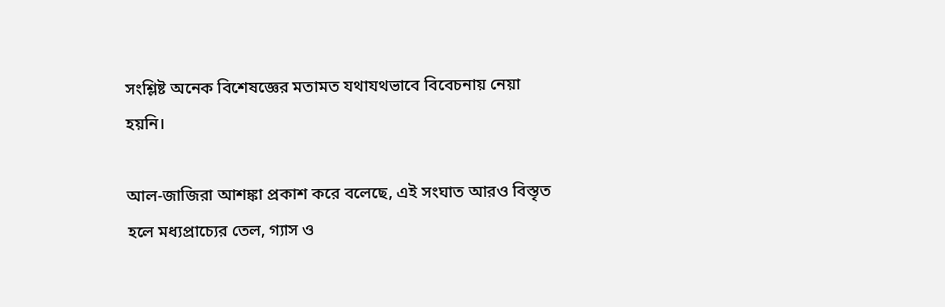সংশ্লিষ্ট অনেক বিশেষজ্ঞের মতামত যথাযথভাবে বিবেচনায় নেয়া হয়নি।

আল-জাজিরা আশঙ্কা প্রকাশ করে বলেছে, এই সংঘাত আরও বিস্তৃত হলে মধ্যপ্রাচ্যের তেল, গ্যাস ও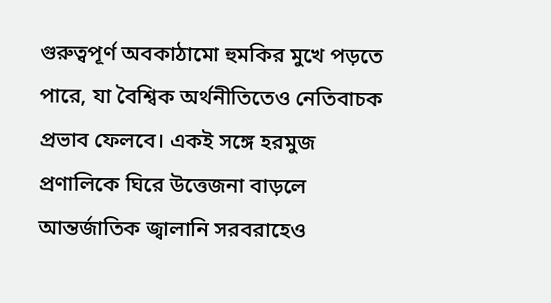গুরুত্বপূর্ণ অবকাঠামো হুমকির মুখে পড়তে পারে, যা বৈশ্বিক অর্থনীতিতেও নেতিবাচক প্রভাব ফেলবে। একই সঙ্গে হরমুজ প্রণালিকে ঘিরে উত্তেজনা বাড়লে আন্তর্জাতিক জ্বালানি সরবরাহেও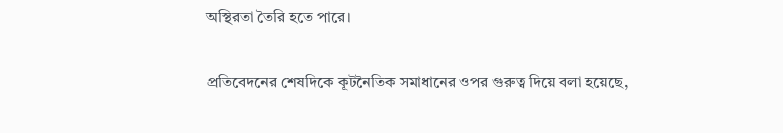অস্থিরতা তৈরি হতে পারে।

প্রতিবেদনের শেষদিকে কূটনৈতিক সমাধানের ওপর গুরুত্ব দিয়ে বলা হয়েছে,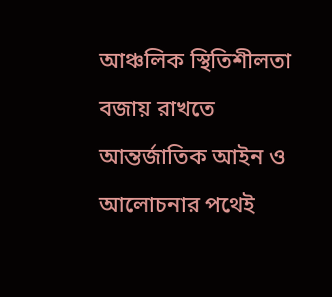আঞ্চলিক স্থিতিশীলতা বজায় রাখতে আন্তর্জাতিক আইন ও আলোচনার পথেই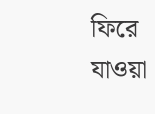ফিরে যাওয়া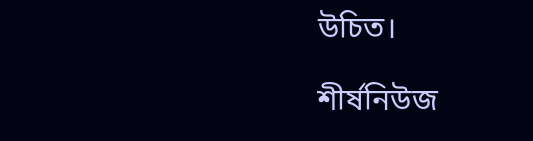উচিত।

শীর্ষনিউজ